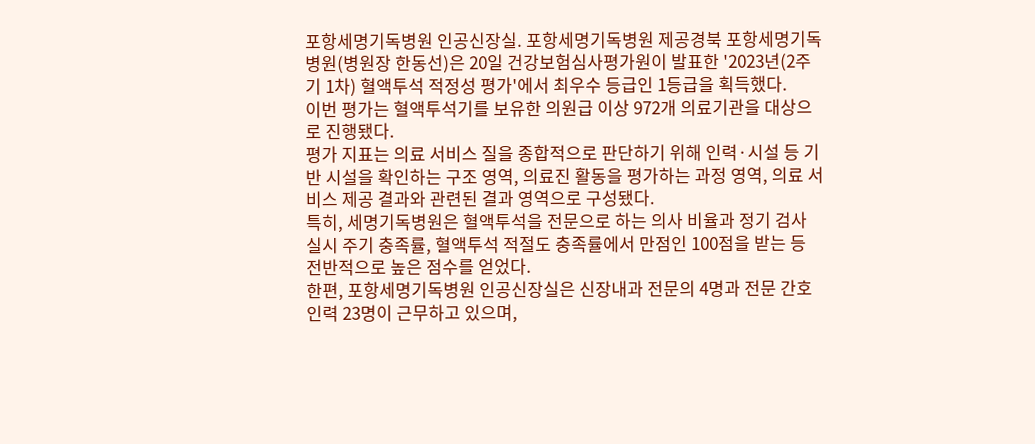포항세명기독병원 인공신장실. 포항세명기독병원 제공경북 포항세명기독병원(병원장 한동선)은 20일 건강보험심사평가원이 발표한 '2023년(2주기 1차) 혈액투석 적정성 평가'에서 최우수 등급인 1등급을 획득했다.
이번 평가는 혈액투석기를 보유한 의원급 이상 972개 의료기관을 대상으로 진행됐다.
평가 지표는 의료 서비스 질을 종합적으로 판단하기 위해 인력·시설 등 기반 시설을 확인하는 구조 영역, 의료진 활동을 평가하는 과정 영역, 의료 서비스 제공 결과와 관련된 결과 영역으로 구성됐다.
특히, 세명기독병원은 혈액투석을 전문으로 하는 의사 비율과 정기 검사 실시 주기 충족률, 혈액투석 적절도 충족률에서 만점인 100점을 받는 등 전반적으로 높은 점수를 얻었다.
한편, 포항세명기독병원 인공신장실은 신장내과 전문의 4명과 전문 간호 인력 23명이 근무하고 있으며,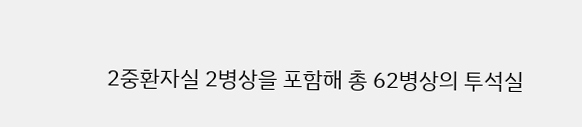2중환자실 2병상을 포함해 총 62병상의 투석실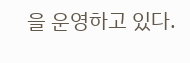을 운영하고 있다.